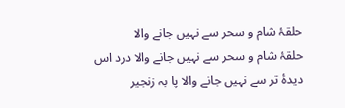حلقۂ شام و سحر سے نہیں جانے والا
حلقۂ شام و سحر سے نہیں جانے والا درد اس دیدۂ تر سے نہیں جانے والا پا بہ زنجیر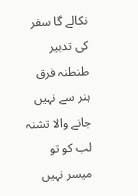نکالے گا سفر کی تدبیر طنطنہ فرق ہنر سے نہیں جانے والا تشنہ لب کو تو میسر نہیں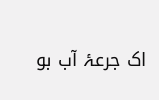اک جرعۂ آب بو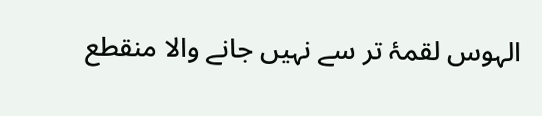الہوس لقمۂ تر سے نہیں جانے والا منقطع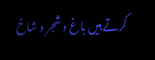کرتے ہیں باغ و شجر و شاخ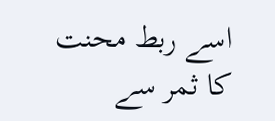اسے ربط محنت کا ثمر سے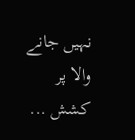نہیں جانے والا پر کشش ...